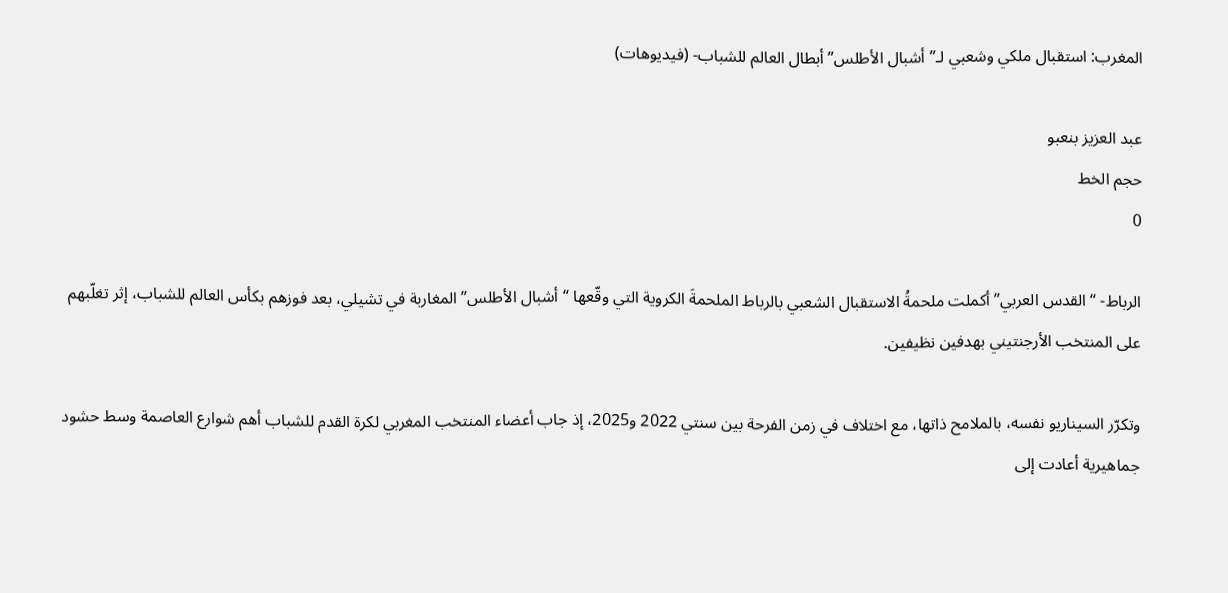المغرب: استقبال ملكي وشعبي لـ”أشبال الأطلس” أبطال العالم للشباب- (فيديوهات)

عبد العزيز بنعبو
حجم الخط
0

الرباط- “القدس العربي” أكملت ملحمةُ الاستقبال الشعبي بالرباط الملحمةَ الكروية التي وقّعها “أشبال الأطلس” المغاربة في تشيلي، بعد فوزهم بكأس العالم للشباب، إثر تغلّبهم على المنتخب الأرجنتيني بهدفين نظيفين.

وتكرّر السيناريو نفسه، بالملامح ذاتها، مع اختلاف في زمن الفرحة بين سنتي 2022 و2025، إذ جاب أعضاء المنتخب المغربي لكرة القدم للشباب أهم شوارع العاصمة وسط حشود جماهيرية أعادت إلى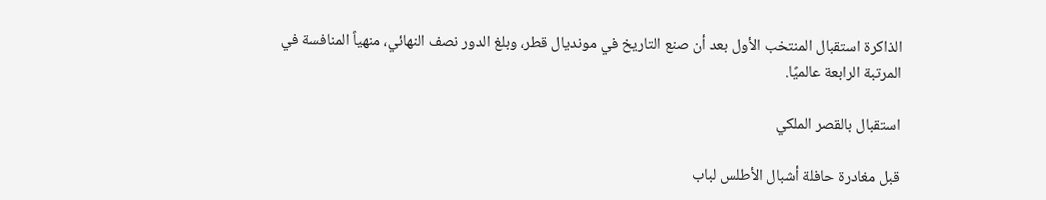الذاكرة استقبال المنتخب الأول بعد أن صنع التاريخ في مونديال قطر، وبلغ الدور نصف النهائي، منهياً المنافسة في المرتبة الرابعة عالميًا.

استقبال بالقصر الملكي

قبل مغادرة حافلة أشبال الأطلس لباب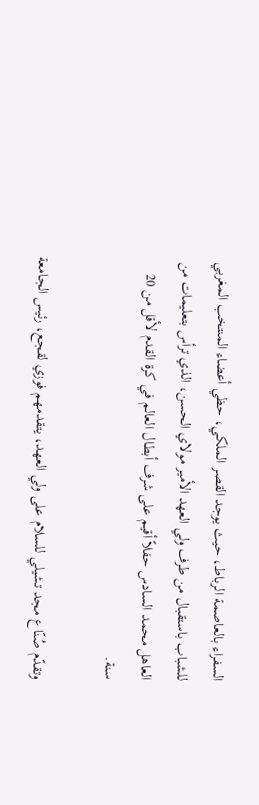السفراء بالعاصمة الرباط، حيث يوجد القصر الملكي، حظي أعضاء المنتخب المغربي للشباب باستقبال من طرف ولي العهد الأمير مولاي الحسن، الذي ترأس بتعليمات من العاهل محمد السادس حفلاً أقيم على شرف أبطال العالم في كرة القدم لأقل من 20 سنة.

وتقدّم صُنّاع مجد تشيلي للسلام على ولي العهد، يتقدمهم فوزي لقجع، رئيس الجامعة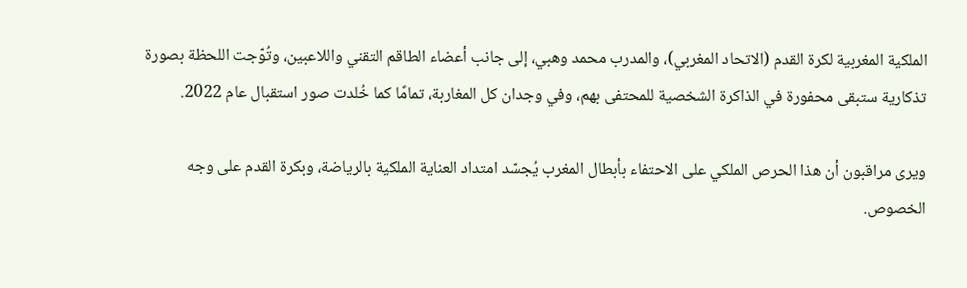الملكية المغربية لكرة القدم (الاتحاد المغربي)، والمدرب محمد وهبي، إلى جانب أعضاء الطاقم التقني واللاعبين، وتُوّجت اللحظة بصورة تذكارية ستبقى محفورة في الذاكرة الشخصية للمحتفى بهم، وفي وجدان كل المغاربة، تمامًا كما خُلدت صور استقبال عام 2022.

ويرى مراقبون أن هذا الحرص الملكي على الاحتفاء بأبطال المغرب يُجسّد امتداد العناية الملكية بالرياضة، وبكرة القدم على وجه الخصوص.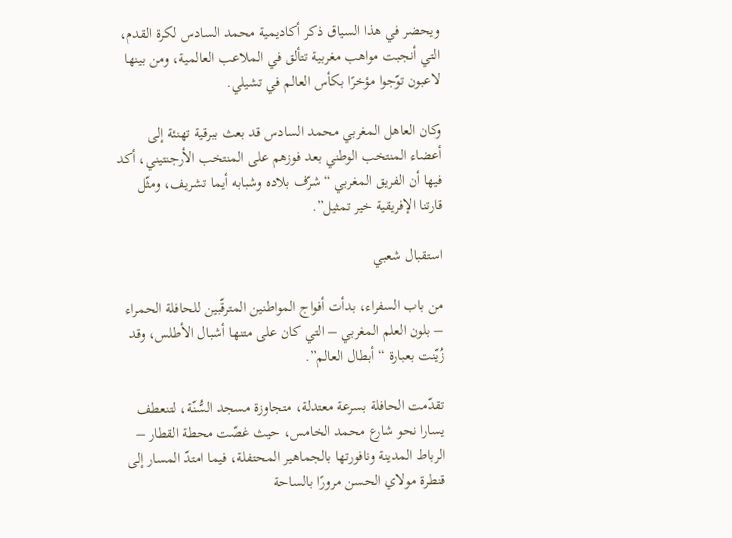ويحضر في هذا السياق ذكر أكاديمية محمد السادس لكرة القدم، التي أنجبت مواهب مغربية تتألق في الملاعب العالمية، ومن بينها لاعبون توّجوا مؤخرًا بكأس العالم في تشيلي.

وكان العاهل المغربي محمد السادس قد بعث ببرقية تهنئة إلى أعضاء المنتخب الوطني بعد فوزهم على المنتخب الأرجنتيني، أكد فيها أن الفريق المغربي “شرّف بلاده وشبابه أيما تشريف، ومثّل قارتنا الإفريقية خير تمثيل”.

استقبال شعبي

من باب السفراء، بدأت أفواج المواطنين المترقّبين للحافلة الحمراء – بلون العلم المغربي – التي كان على متنها أشبال الأطلس، وقد زُيّنت بعبارة “أبطال العالم”.

تقدّمت الحافلة بسرعة معتدلة، متجاوزة مسجد السُّنّة، لتنعطف يسارا نحو شارع محمد الخامس، حيث غصّت محطة القطار – الرباط المدينة ونافورتها بالجماهير المحتفلة، فيما امتدّ المسار إلى قنطرة مولاي الحسن مرورًا بالساحة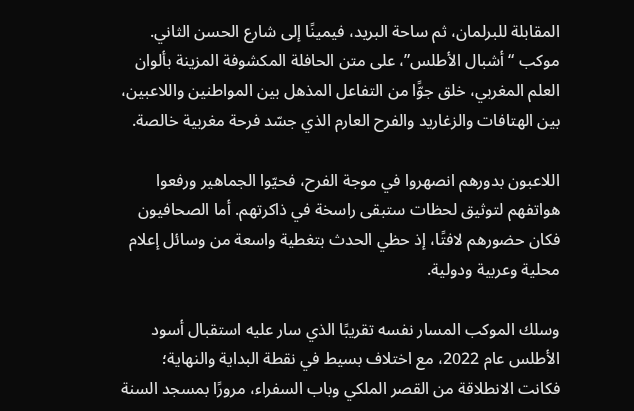المقابلة للبرلمان، ثم ساحة البريد، فيمينًا إلى شارع الحسن الثاني.
موكب “أشبال الأطلس”، على متن الحافلة المكشوفة المزينة بألوان العلم المغربي، خلق جوًّا من التفاعل المذهل بين المواطنين واللاعبين، بين الهتافات والزغاريد والفرح العارم الذي جسّد فرحة مغربية خالصة.

اللاعبون بدورهم انصهروا في موجة الفرح، فحيّوا الجماهير ورفعوا هواتفهم لتوثيق لحظات ستبقى راسخة في ذاكرتهم. أما الصحافيون فكان حضورهم لافتًا، إذ حظي الحدث بتغطية واسعة من وسائل إعلام محلية وعربية ودولية.

وسلك الموكب المسار نفسه تقريبًا الذي سار عليه استقبال أسود الأطلس عام 2022، مع اختلاف بسيط في نقطة البداية والنهاية؛ فكانت الانطلاقة من القصر الملكي وباب السفراء، مرورًا بمسجد السنة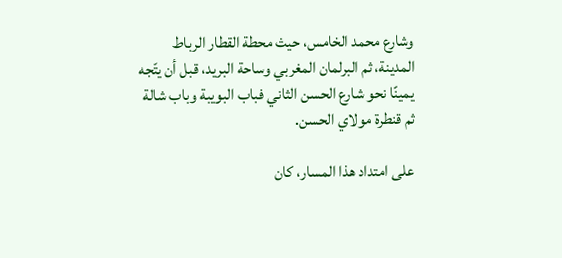وشارع محمد الخامس، حيث محطة القطار الرباط المدينة، ثم البرلمان المغربي وساحة البريد، قبل أن يتّجه يمينًا نحو شارع الحسن الثاني فباب البويبة وباب شالة ثم قنطرة مولاي الحسن.

على امتداد هذا المسار، كان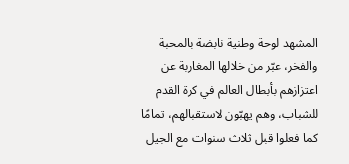المشهد لوحة وطنية نابضة بالمحبة والفخر، عبّر من خلالها المغاربة عن اعتزازهم بأبطال العالم في كرة القدم للشباب، وهم يهبّون لاستقبالهم، تمامًا كما فعلوا قبل ثلاث سنوات مع الجيل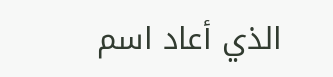الذي أعاد اسم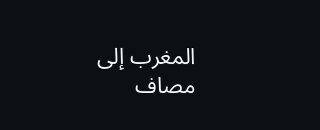المغرب إلى مصاف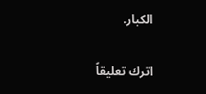الكبار.

اترك تعليقاً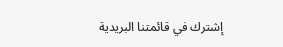إشترك في قائمتنا البريدية